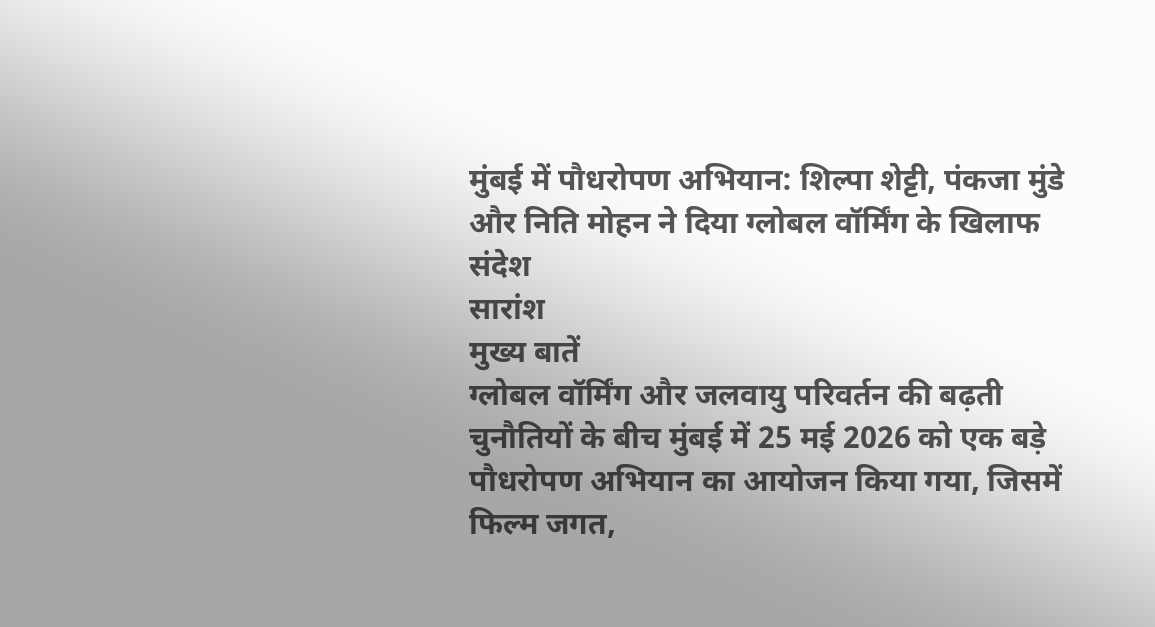मुंबई में पौधरोपण अभियान: शिल्पा शेट्टी, पंकजा मुंडे और निति मोहन ने दिया ग्लोबल वॉर्मिंग के खिलाफ संदेश
सारांश
मुख्य बातें
ग्लोबल वॉर्मिंग और जलवायु परिवर्तन की बढ़ती चुनौतियों के बीच मुंबई में 25 मई 2026 को एक बड़े पौधरोपण अभियान का आयोजन किया गया, जिसमें फिल्म जगत,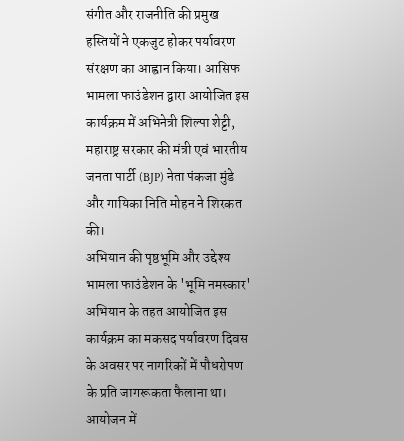संगीत और राजनीति की प्रमुख हस्तियों ने एकजुट होकर पर्यावरण संरक्षण का आह्वान किया। आसिफ भामला फाउंडेशन द्वारा आयोजित इस कार्यक्रम में अभिनेत्री शिल्पा शेट्टी, महाराष्ट्र सरकार की मंत्री एवं भारतीय जनता पार्टी (BJP) नेता पंकजा मुंडे और गायिका निति मोहन ने शिरकत की।
अभियान की पृष्ठभूमि और उद्देश्य
भामला फाउंडेशन के 'भूमि नमस्कार' अभियान के तहत आयोजित इस कार्यक्रम का मकसद पर्यावरण दिवस के अवसर पर नागरिकों में पौधरोपण के प्रति जागरूकता फैलाना था। आयोजन में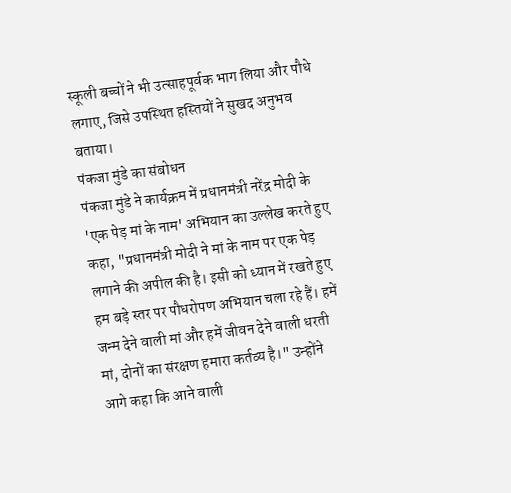स्कूली बच्चों ने भी उत्साहपूर्वक भाग लिया और पौधे लगाए, जिसे उपस्थित हस्तियों ने सुखद अनुभव बताया।
पंकजा मुंडे का संबोधन
पंकजा मुंडे ने कार्यक्रम में प्रधानमंत्री नरेंद्र मोदी के 'एक पेड़ मां के नाम' अभियान का उल्लेख करते हुए कहा, "प्रधानमंत्री मोदी ने मां के नाम पर एक पेड़ लगाने की अपील की है। इसी को ध्यान में रखते हुए हम बड़े स्तर पर पौधरोपण अभियान चला रहे हैं। हमें जन्म देने वाली मां और हमें जीवन देने वाली धरती मां, दोनों का संरक्षण हमारा कर्तव्य है।" उन्होंने आगे कहा कि आने वाली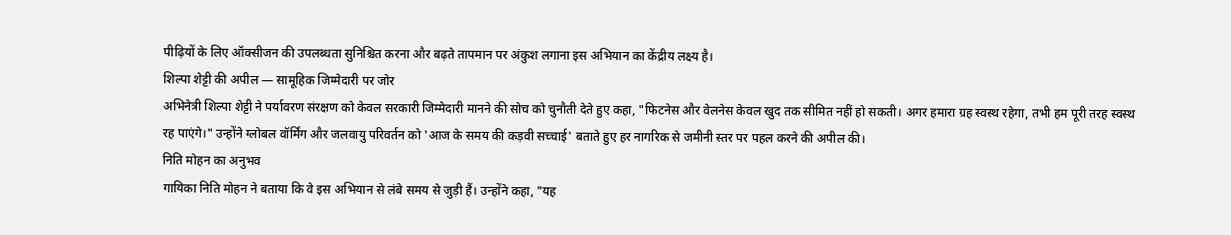पीढ़ियों के लिए ऑक्सीजन की उपलब्धता सुनिश्चित करना और बढ़ते तापमान पर अंकुश लगाना इस अभियान का केंद्रीय लक्ष्य है।
शिल्पा शेट्टी की अपील — सामूहिक जिम्मेदारी पर जोर
अभिनेत्री शिल्पा शेट्टी ने पर्यावरण संरक्षण को केवल सरकारी जिम्मेदारी मानने की सोच को चुनौती देते हुए कहा, "फिटनेस और वेलनेस केवल खुद तक सीमित नहीं हो सकती। अगर हमारा ग्रह स्वस्थ रहेगा, तभी हम पूरी तरह स्वस्थ रह पाएंगे।" उन्होंने ग्लोबल वॉर्मिंग और जलवायु परिवर्तन को 'आज के समय की कड़वी सच्चाई' बताते हुए हर नागरिक से जमीनी स्तर पर पहल करने की अपील की।
निति मोहन का अनुभव
गायिका निति मोहन ने बताया कि वे इस अभियान से लंबे समय से जुड़ी हैं। उन्होंने कहा, "यह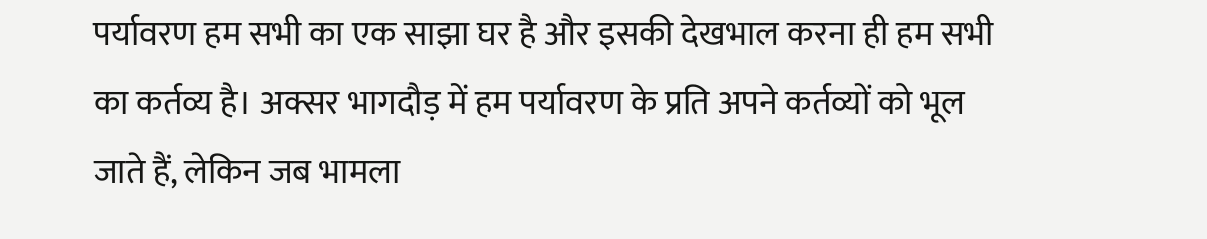पर्यावरण हम सभी का एक साझा घर है और इसकी देखभाल करना ही हम सभी का कर्तव्य है। अक्सर भागदौड़ में हम पर्यावरण के प्रति अपने कर्तव्यों को भूल जाते हैं, लेकिन जब भामला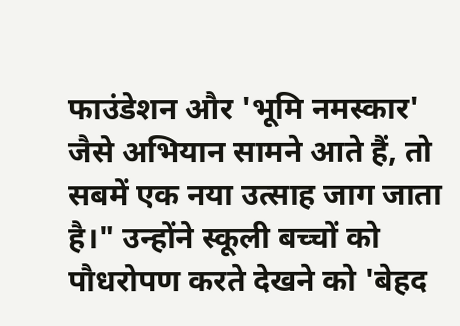फाउंडेशन और 'भूमि नमस्कार' जैसे अभियान सामने आते हैं, तो सबमें एक नया उत्साह जाग जाता है।" उन्होंने स्कूली बच्चों को पौधरोपण करते देखने को 'बेहद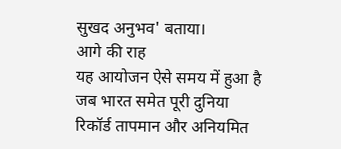सुखद अनुभव' बताया।
आगे की राह
यह आयोजन ऐसे समय में हुआ है जब भारत समेत पूरी दुनिया रिकॉर्ड तापमान और अनियमित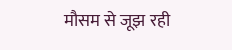मौसम से जूझ रही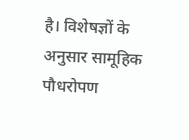है। विशेषज्ञों के अनुसार सामूहिक पौधरोपण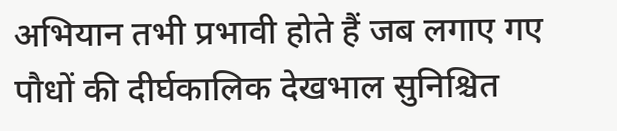अभियान तभी प्रभावी होते हैं जब लगाए गए पौधों की दीर्घकालिक देखभाल सुनिश्चित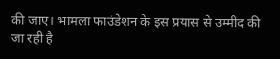की जाए। भामला फाउंडेशन के इस प्रयास से उम्मीद की जा रही है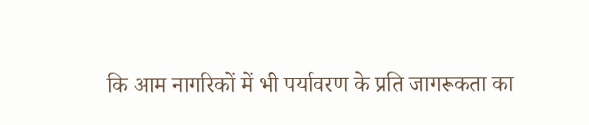कि आम नागरिकों में भी पर्यावरण के प्रति जागरूकता का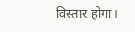विस्तार होगा।